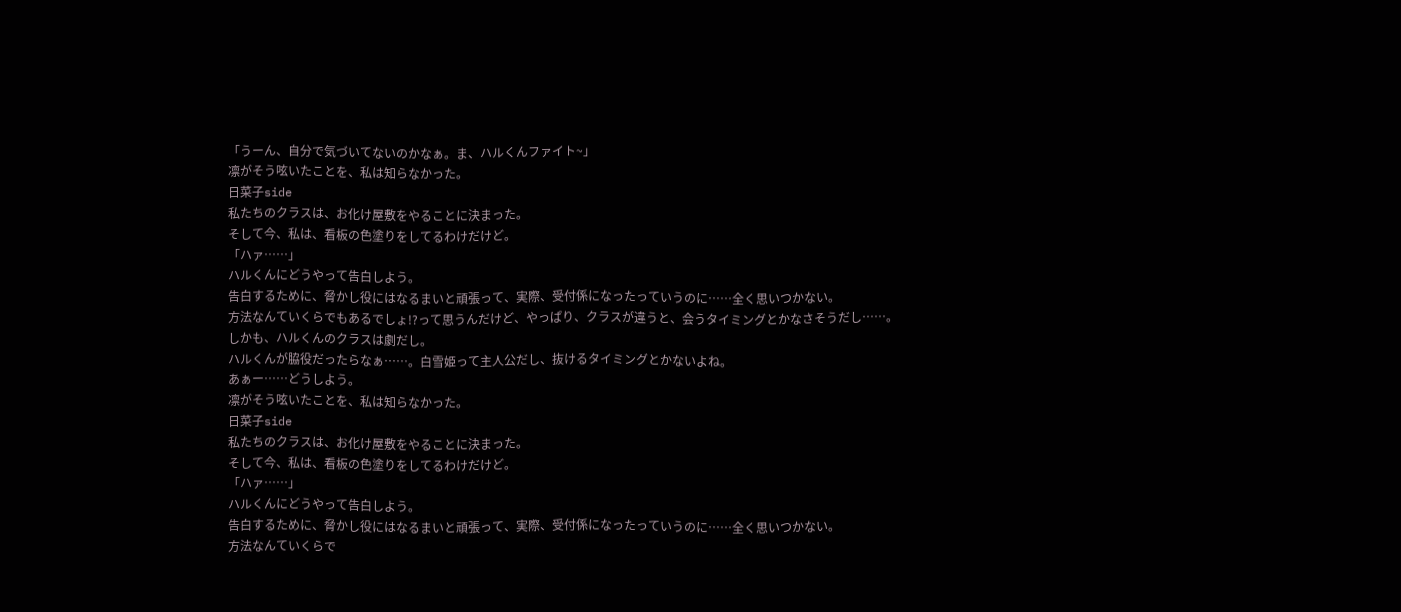「うーん、自分で気づいてないのかなぁ。ま、ハルくんファイト~」
凛がそう呟いたことを、私は知らなかった。
日菜子side
私たちのクラスは、お化け屋敷をやることに決まった。
そして今、私は、看板の色塗りをしてるわけだけど。
「ハァ……」
ハルくんにどうやって告白しよう。
告白するために、脅かし役にはなるまいと頑張って、実際、受付係になったっていうのに……全く思いつかない。
方法なんていくらでもあるでしょ!?って思うんだけど、やっぱり、クラスが違うと、会うタイミングとかなさそうだし……。
しかも、ハルくんのクラスは劇だし。
ハルくんが脇役だったらなぁ……。白雪姫って主人公だし、抜けるタイミングとかないよね。
あぁー……どうしよう。
凛がそう呟いたことを、私は知らなかった。
日菜子side
私たちのクラスは、お化け屋敷をやることに決まった。
そして今、私は、看板の色塗りをしてるわけだけど。
「ハァ……」
ハルくんにどうやって告白しよう。
告白するために、脅かし役にはなるまいと頑張って、実際、受付係になったっていうのに……全く思いつかない。
方法なんていくらで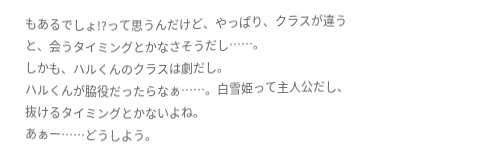もあるでしょ!?って思うんだけど、やっぱり、クラスが違うと、会うタイミングとかなさそうだし……。
しかも、ハルくんのクラスは劇だし。
ハルくんが脇役だったらなぁ……。白雪姫って主人公だし、抜けるタイミングとかないよね。
あぁー……どうしよう。